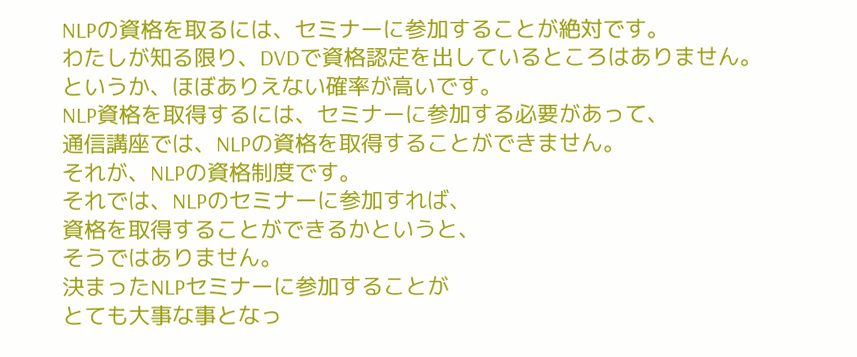NLPの資格を取るには、セミナーに参加することが絶対です。
わたしが知る限り、DVDで資格認定を出しているところはありません。
というか、ほぼありえない確率が高いです。
NLP資格を取得するには、セミナーに参加する必要があって、
通信講座では、NLPの資格を取得することができません。
それが、NLPの資格制度です。
それでは、NLPのセミナーに参加すれば、
資格を取得することができるかというと、
そうではありません。
決まったNLPセミナーに参加することが
とても大事な事となっ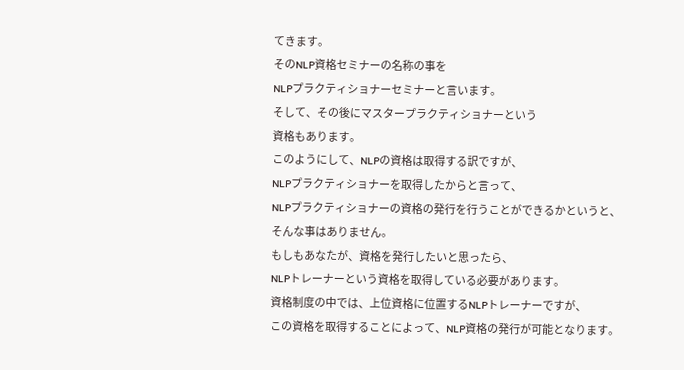てきます。
そのNLP資格セミナーの名称の事を
NLPプラクティショナーセミナーと言います。
そして、その後にマスタープラクティショナーという
資格もあります。
このようにして、NLPの資格は取得する訳ですが、
NLPプラクティショナーを取得したからと言って、
NLPプラクティショナーの資格の発行を行うことができるかというと、
そんな事はありません。
もしもあなたが、資格を発行したいと思ったら、
NLPトレーナーという資格を取得している必要があります。
資格制度の中では、上位資格に位置するNLPトレーナーですが、
この資格を取得することによって、NLP資格の発行が可能となります。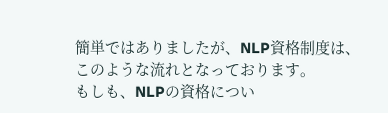簡単ではありましたが、NLP資格制度は、
このような流れとなっております。
もしも、NLPの資格につい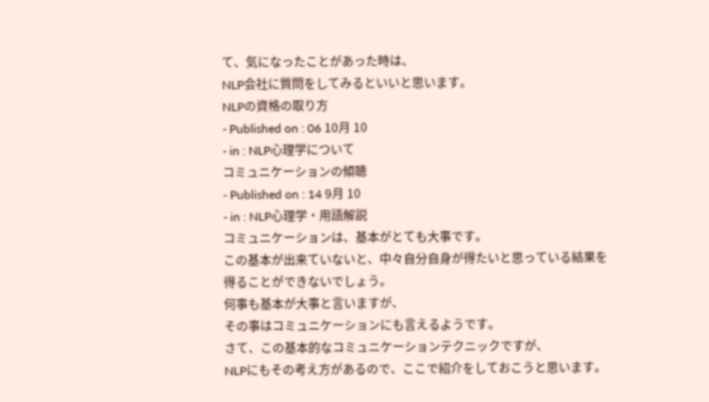て、気になったことがあった時は、
NLP会社に質問をしてみるといいと思います。
NLPの資格の取り方
- Published on : 06 10月 10
- in : NLP心理学について
コミュニケーションの傾聴
- Published on : 14 9月 10
- in : NLP心理学・用語解説
コミュニケーションは、基本がとても大事です。
この基本が出来ていないと、中々自分自身が得たいと思っている結果を
得ることができないでしょう。
何事も基本が大事と言いますが、
その事はコミュニケーションにも言えるようです。
さて、この基本的なコミュニケーションテクニックですが、
NLPにもその考え方があるので、ここで紹介をしておこうと思います。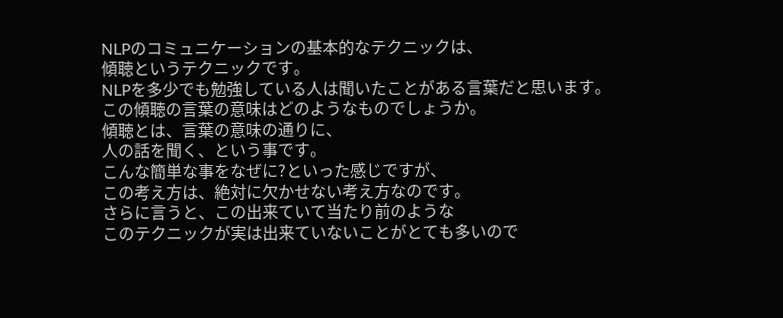NLPのコミュニケーションの基本的なテクニックは、
傾聴というテクニックです。
NLPを多少でも勉強している人は聞いたことがある言葉だと思います。
この傾聴の言葉の意味はどのようなものでしょうか。
傾聴とは、言葉の意味の通りに、
人の話を聞く、という事です。
こんな簡単な事をなぜに?といった感じですが、
この考え方は、絶対に欠かせない考え方なのです。
さらに言うと、この出来ていて当たり前のような
このテクニックが実は出来ていないことがとても多いので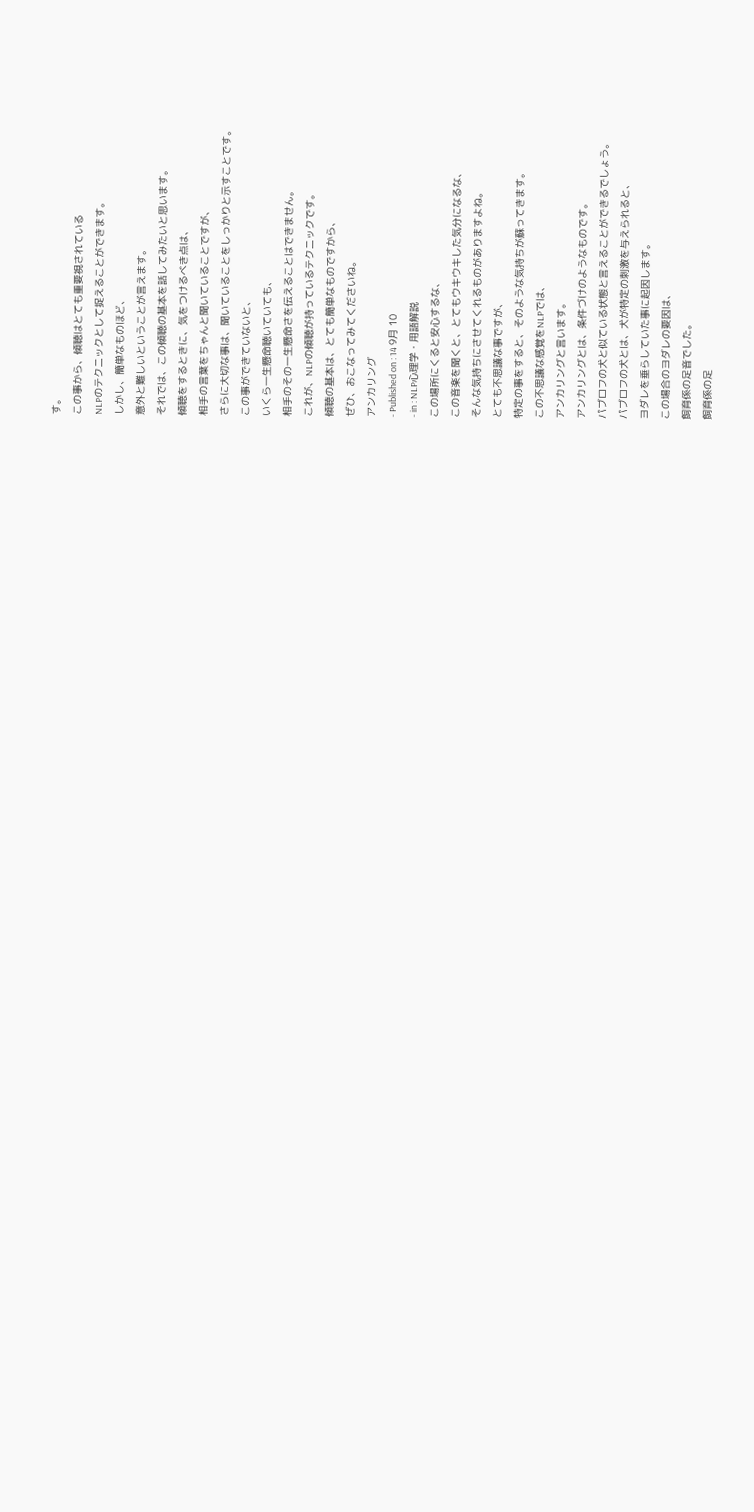す。
この事から、傾聴はとても重要視されている
NLPのテクニックとして捉えることができます。
しかし、簡単なものほど、
意外と難しいということが言えます。
それでは、この傾聴の基本を話してみたいと思います。
傾聴をするときに、気をつけるべき点は、
相手の言葉をちゃんと聞いていることですが、
さらに大切な事は、聞いていることをしっかりと示すことです。
この事ができていないと、
いくら一生懸命聴いていても、
相手のその一生懸命さを伝えることはできません。
これが、NLPの傾聴が持っているテクニックです。
傾聴の基本は、とても簡単なものですから、
ぜひ、おこなってみてくださいね。
アンカリング
- Published on : 14 9月 10
- in : NLP心理学・用語解説
この場所にくると安心するな、
この音楽を聞くと、とてもウキウキした気分になるな、
そんな気持ちにさせてくれるものがありますよね。
とても不思議な事ですが、
特定の事をすると、そのような気持ちが蘇ってきます。
この不思議な感覚をNLPでは、
アンカリングと言います。
アンカリングとは、条件づけのようなものです。
パブロフの犬と似ている状態と言えることができるでしょう。
パブロフの犬とは、犬が特定の刺激を与えられると、
ヨダレを垂らしていた事に起因します。
この場合のヨダレの要因は、
飼育係の足音でした。
飼育係の足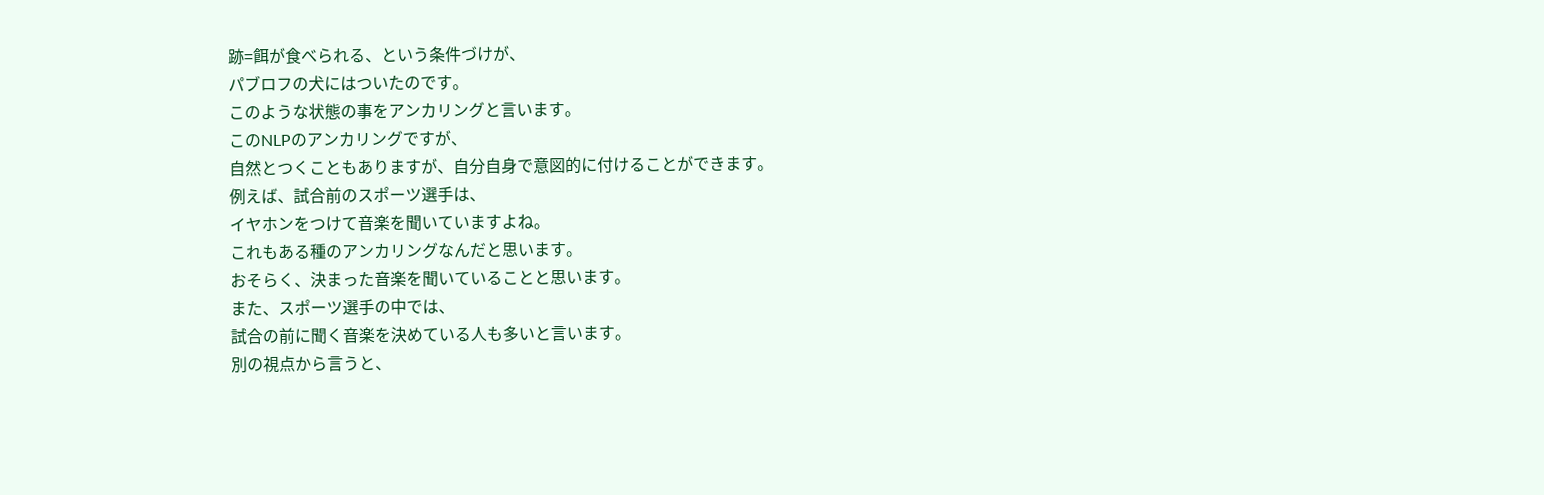跡=餌が食べられる、という条件づけが、
パブロフの犬にはついたのです。
このような状態の事をアンカリングと言います。
このNLPのアンカリングですが、
自然とつくこともありますが、自分自身で意図的に付けることができます。
例えば、試合前のスポーツ選手は、
イヤホンをつけて音楽を聞いていますよね。
これもある種のアンカリングなんだと思います。
おそらく、決まった音楽を聞いていることと思います。
また、スポーツ選手の中では、
試合の前に聞く音楽を決めている人も多いと言います。
別の視点から言うと、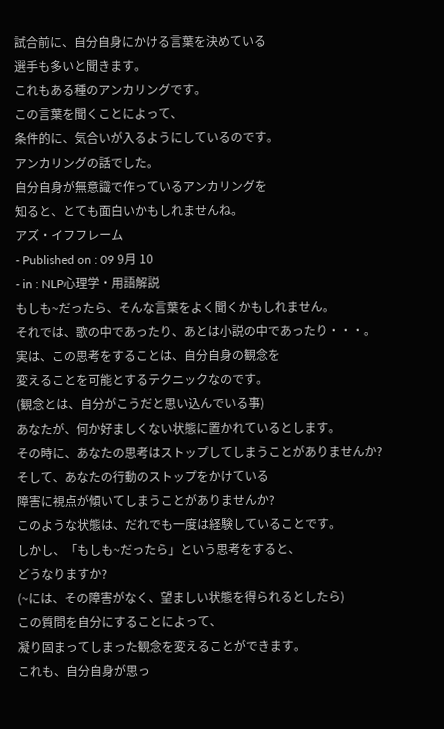試合前に、自分自身にかける言葉を決めている
選手も多いと聞きます。
これもある種のアンカリングです。
この言葉を聞くことによって、
条件的に、気合いが入るようにしているのです。
アンカリングの話でした。
自分自身が無意識で作っているアンカリングを
知ると、とても面白いかもしれませんね。
アズ・イフフレーム
- Published on : 09 9月 10
- in : NLP心理学・用語解説
もしも~だったら、そんな言葉をよく聞くかもしれません。
それでは、歌の中であったり、あとは小説の中であったり・・・。
実は、この思考をすることは、自分自身の観念を
変えることを可能とするテクニックなのです。
(観念とは、自分がこうだと思い込んでいる事)
あなたが、何か好ましくない状態に置かれているとします。
その時に、あなたの思考はストップしてしまうことがありませんか?
そして、あなたの行動のストップをかけている
障害に視点が傾いてしまうことがありませんか?
このような状態は、だれでも一度は経験していることです。
しかし、「もしも~だったら」という思考をすると、
どうなりますか?
(~には、その障害がなく、望ましい状態を得られるとしたら)
この質問を自分にすることによって、
凝り固まってしまった観念を変えることができます。
これも、自分自身が思っ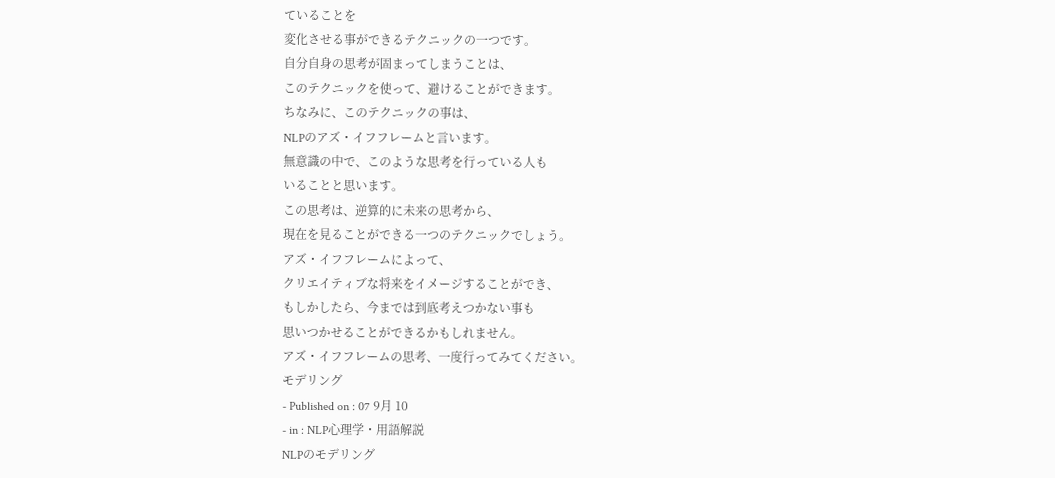ていることを
変化させる事ができるテクニックの一つです。
自分自身の思考が固まってしまうことは、
このテクニックを使って、避けることができます。
ちなみに、このテクニックの事は、
NLPのアズ・イフフレームと言います。
無意識の中で、このような思考を行っている人も
いることと思います。
この思考は、逆算的に未来の思考から、
現在を見ることができる一つのテクニックでしょう。
アズ・イフフレームによって、
クリエイティブな将来をイメージすることができ、
もしかしたら、今までは到底考えつかない事も
思いつかせることができるかもしれません。
アズ・イフフレームの思考、一度行ってみてください。
モデリング
- Published on : 07 9月 10
- in : NLP心理学・用語解説
NLPのモデリング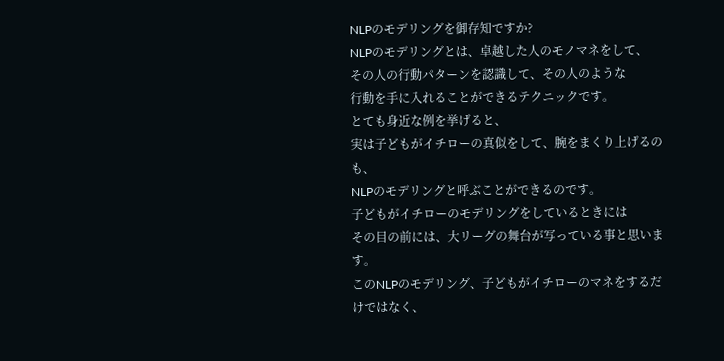NLPのモデリングを御存知ですか?
NLPのモデリングとは、卓越した人のモノマネをして、
その人の行動パターンを認識して、その人のような
行動を手に入れることができるテクニックです。
とても身近な例を挙げると、
実は子どもがイチローの真似をして、腕をまくり上げるのも、
NLPのモデリングと呼ぶことができるのです。
子どもがイチローのモデリングをしているときには
その目の前には、大リーグの舞台が写っている事と思います。
このNLPのモデリング、子どもがイチローのマネをするだけではなく、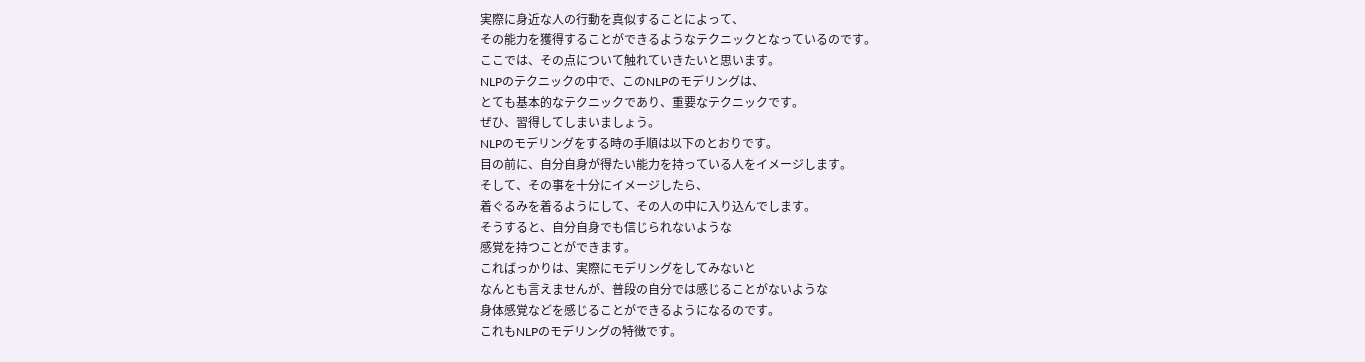実際に身近な人の行動を真似することによって、
その能力を獲得することができるようなテクニックとなっているのです。
ここでは、その点について触れていきたいと思います。
NLPのテクニックの中で、このNLPのモデリングは、
とても基本的なテクニックであり、重要なテクニックです。
ぜひ、習得してしまいましょう。
NLPのモデリングをする時の手順は以下のとおりです。
目の前に、自分自身が得たい能力を持っている人をイメージします。
そして、その事を十分にイメージしたら、
着ぐるみを着るようにして、その人の中に入り込んでします。
そうすると、自分自身でも信じられないような
感覚を持つことができます。
こればっかりは、実際にモデリングをしてみないと
なんとも言えませんが、普段の自分では感じることがないような
身体感覚などを感じることができるようになるのです。
これもNLPのモデリングの特徴です。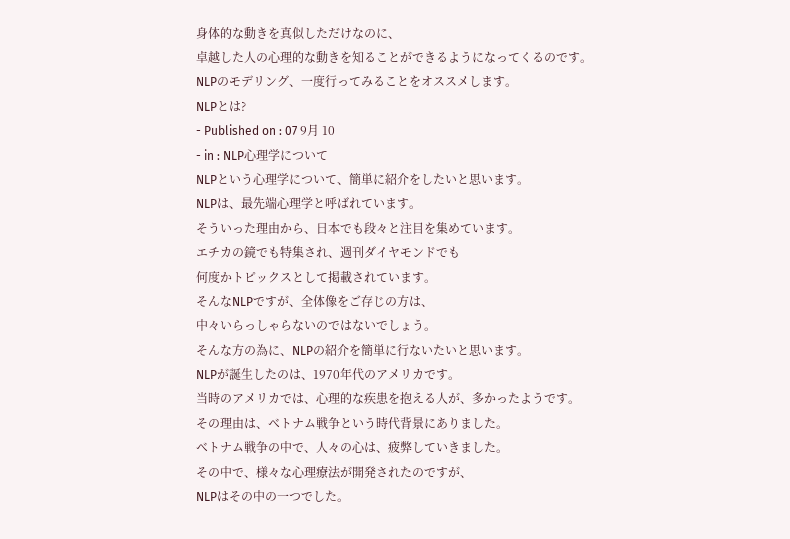身体的な動きを真似しただけなのに、
卓越した人の心理的な動きを知ることができるようになってくるのです。
NLPのモデリング、一度行ってみることをオススメします。
NLPとは?
- Published on : 07 9月 10
- in : NLP心理学について
NLPという心理学について、簡単に紹介をしたいと思います。
NLPは、最先端心理学と呼ばれています。
そういった理由から、日本でも段々と注目を集めています。
エチカの鏡でも特集され、週刊ダイヤモンドでも
何度かトピックスとして掲載されています。
そんなNLPですが、全体像をご存じの方は、
中々いらっしゃらないのではないでしょう。
そんな方の為に、NLPの紹介を簡単に行ないたいと思います。
NLPが誕生したのは、1970年代のアメリカです。
当時のアメリカでは、心理的な疾患を抱える人が、多かったようです。
その理由は、ベトナム戦争という時代背景にありました。
ベトナム戦争の中で、人々の心は、疲弊していきました。
その中で、様々な心理療法が開発されたのですが、
NLPはその中の一つでした。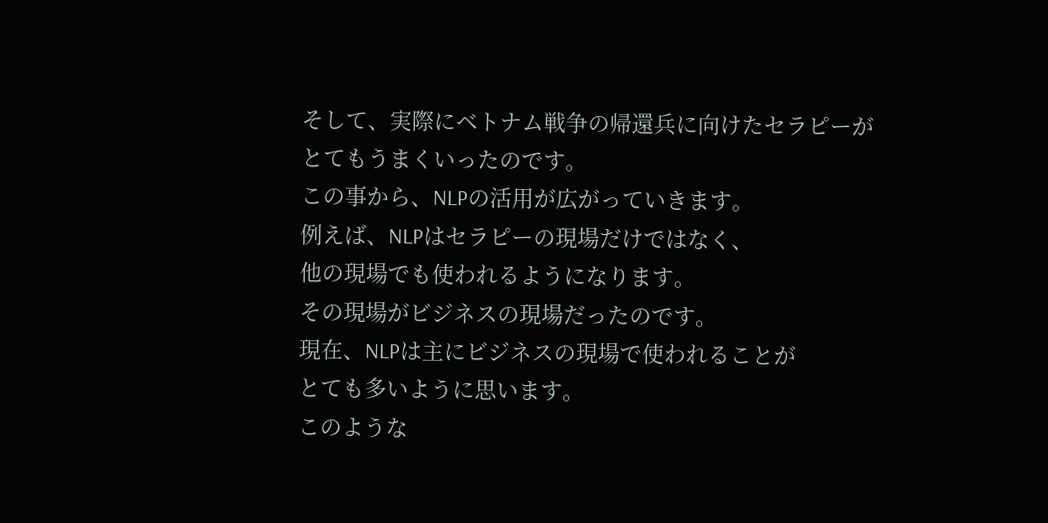そして、実際にベトナム戦争の帰還兵に向けたセラピーが
とてもうまくいったのです。
この事から、NLPの活用が広がっていきます。
例えば、NLPはセラピーの現場だけではなく、
他の現場でも使われるようになります。
その現場がビジネスの現場だったのです。
現在、NLPは主にビジネスの現場で使われることが
とても多いように思います。
このような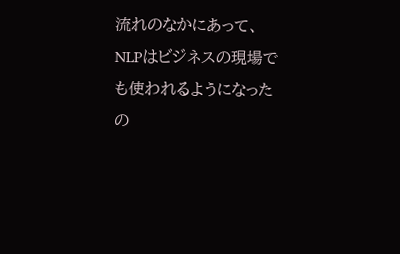流れのなかにあって、
NLPはビジネスの現場でも使われるようになったの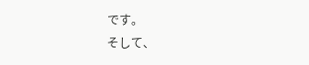です。
そして、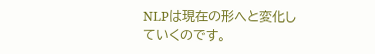NLPは現在の形へと変化していくのです。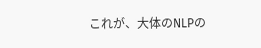これが、大体のNLPの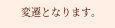変遷となります。